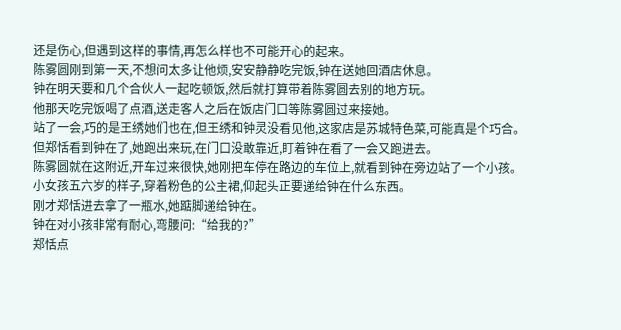还是伤心,但遇到这样的事情,再怎么样也不可能开心的起来。
陈雾圆刚到第一天,不想问太多让他烦,安安静静吃完饭,钟在送她回酒店休息。
钟在明天要和几个合伙人一起吃顿饭,然后就打算带着陈雾圆去别的地方玩。
他那天吃完饭喝了点酒,送走客人之后在饭店门口等陈雾圆过来接她。
站了一会,巧的是王绣她们也在,但王绣和钟灵没看见他,这家店是苏城特色菜,可能真是个巧合。
但郑恬看到钟在了,她跑出来玩,在门口没敢靠近,盯着钟在看了一会又跑进去。
陈雾圆就在这附近,开车过来很快,她刚把车停在路边的车位上,就看到钟在旁边站了一个小孩。
小女孩五六岁的样子,穿着粉色的公主裙,仰起头正要递给钟在什么东西。
刚才郑恬进去拿了一瓶水,她踮脚递给钟在。
钟在对小孩非常有耐心,弯腰问:“给我的?”
郑恬点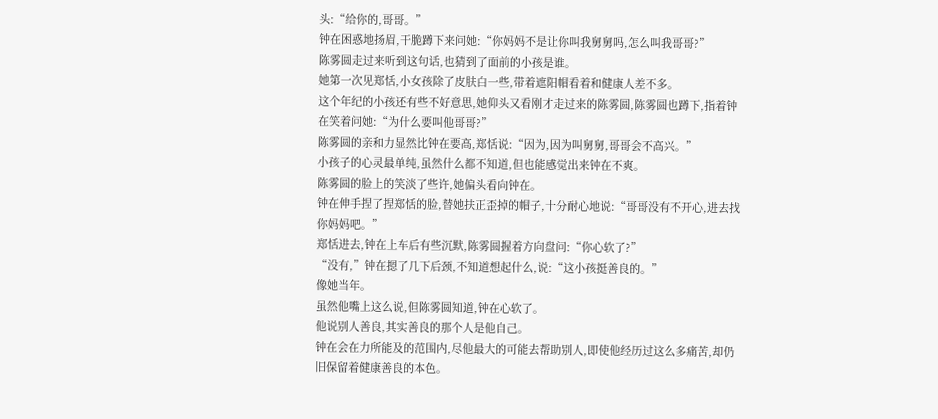头:“给你的,哥哥。”
钟在困惑地扬眉,干脆蹲下来问她:“你妈妈不是让你叫我舅舅吗,怎么叫我哥哥?”
陈雾圆走过来听到这句话,也猜到了面前的小孩是谁。
她第一次见郑恬,小女孩除了皮肤白一些,带着遮阳帽看着和健康人差不多。
这个年纪的小孩还有些不好意思,她仰头又看刚才走过来的陈雾圆,陈雾圆也蹲下,指着钟在笑着问她:“为什么要叫他哥哥?”
陈雾圆的亲和力显然比钟在要高,郑恬说:“因为,因为叫舅舅,哥哥会不高兴。”
小孩子的心灵最单纯,虽然什么都不知道,但也能感觉出来钟在不爽。
陈雾圆的脸上的笑淡了些许,她偏头看向钟在。
钟在伸手捏了捏郑恬的脸,替她扶正歪掉的帽子,十分耐心地说:“哥哥没有不开心,进去找你妈妈吧。”
郑恬进去,钟在上车后有些沉默,陈雾圆握着方向盘问:“你心软了?”
“没有,”钟在摁了几下后颈,不知道想起什么,说:“这小孩挺善良的。”
像她当年。
虽然他嘴上这么说,但陈雾圆知道,钟在心软了。
他说别人善良,其实善良的那个人是他自己。
钟在会在力所能及的范围内,尽他最大的可能去帮助别人,即使他经历过这么多痛苦,却仍旧保留着健康善良的本色。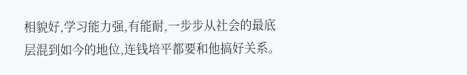相貌好,学习能力强,有能耐,一步步从社会的最底层混到如今的地位,连钱培平都要和他搞好关系。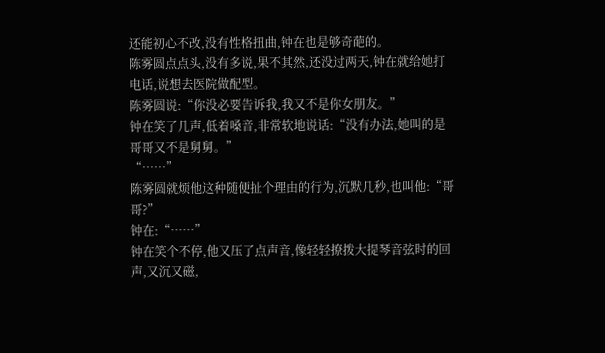还能初心不改,没有性格扭曲,钟在也是够奇葩的。
陈雾圆点点头,没有多说,果不其然,还没过两天,钟在就给她打电话,说想去医院做配型。
陈雾圆说:“你没必要告诉我,我又不是你女朋友。”
钟在笑了几声,低着嗓音,非常软地说话:“没有办法,她叫的是哥哥又不是舅舅。”
“……”
陈雾圆就烦他这种随便扯个理由的行为,沉默几秒,也叫他:“哥哥?”
钟在:“……”
钟在笑个不停,他又压了点声音,像轻轻撩拨大提琴音弦时的回声,又沉又磁,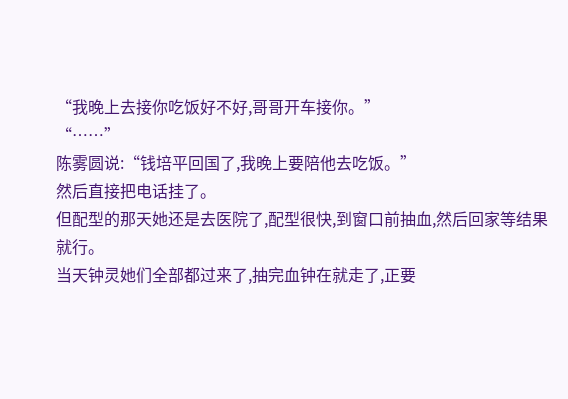“我晚上去接你吃饭好不好,哥哥开车接你。”
“……”
陈雾圆说:“钱培平回国了,我晚上要陪他去吃饭。”
然后直接把电话挂了。
但配型的那天她还是去医院了,配型很快,到窗口前抽血,然后回家等结果就行。
当天钟灵她们全部都过来了,抽完血钟在就走了,正要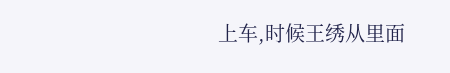上车,时候王绣从里面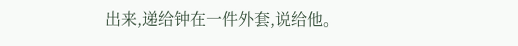出来,递给钟在一件外套,说给他。